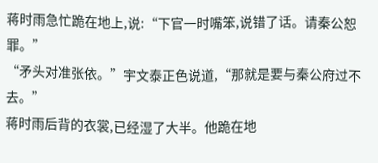蒋时雨急忙跪在地上,说:“下官一时嘴笨,说错了话。请秦公恕罪。”
“矛头对准张依。”宇文泰正色说道,“那就是要与秦公府过不去。”
蒋时雨后背的衣裳,已经湿了大半。他跪在地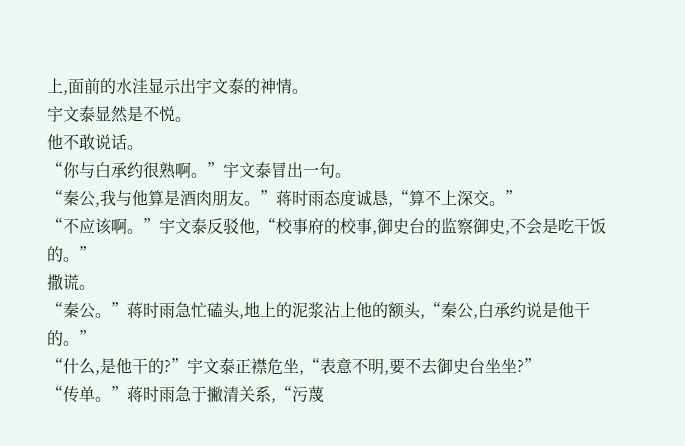上,面前的水洼显示出宇文泰的神情。
宇文泰显然是不悦。
他不敢说话。
“你与白承约很熟啊。”宇文泰冒出一句。
“秦公,我与他算是酒肉朋友。”蒋时雨态度诚恳,“算不上深交。”
“不应该啊。”宇文泰反驳他,“校事府的校事,御史台的监察御史,不会是吃干饭的。”
撒谎。
“秦公。”蒋时雨急忙磕头,地上的泥浆沾上他的额头,“秦公,白承约说是他干的。”
“什么,是他干的?”宇文泰正襟危坐,“表意不明,要不去御史台坐坐?”
“传单。”蒋时雨急于撇清关系,“污蔑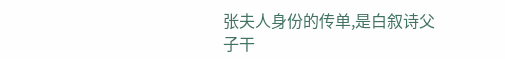张夫人身份的传单,是白叙诗父子干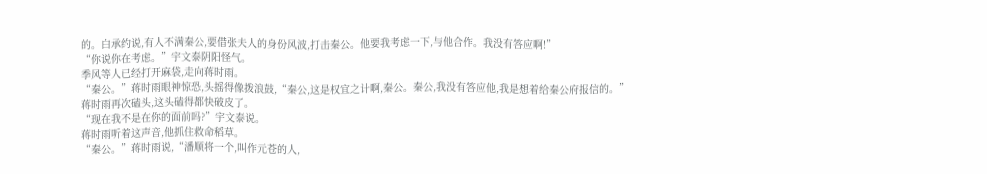的。白承约说,有人不满秦公,要借张夫人的身份风波,打击秦公。他要我考虑一下,与他合作。我没有答应啊!”
“你说你在考虑。”宇文泰阴阳怪气。
季风等人已经打开麻袋,走向蒋时雨。
“秦公。”蒋时雨眼神惊恐,头摇得像拨浪鼓,“秦公,这是权宜之计啊,秦公。秦公,我没有答应他,我是想着给秦公府报信的。”
蒋时雨再次磕头,这头磕得都快破皮了。
“现在我不是在你的面前吗?”宇文泰说。
蒋时雨听着这声音,他抓住救命稻草。
“秦公。”蒋时雨说,“潘顺将一个,叫作元苍的人,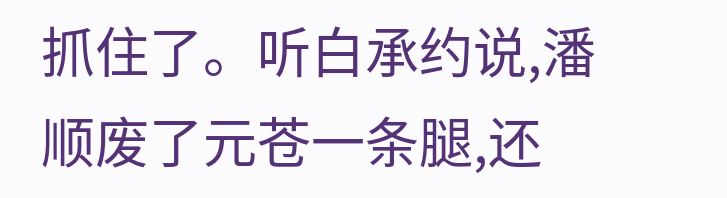抓住了。听白承约说,潘顺废了元苍一条腿,还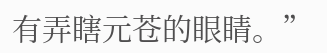有弄瞎元苍的眼睛。”